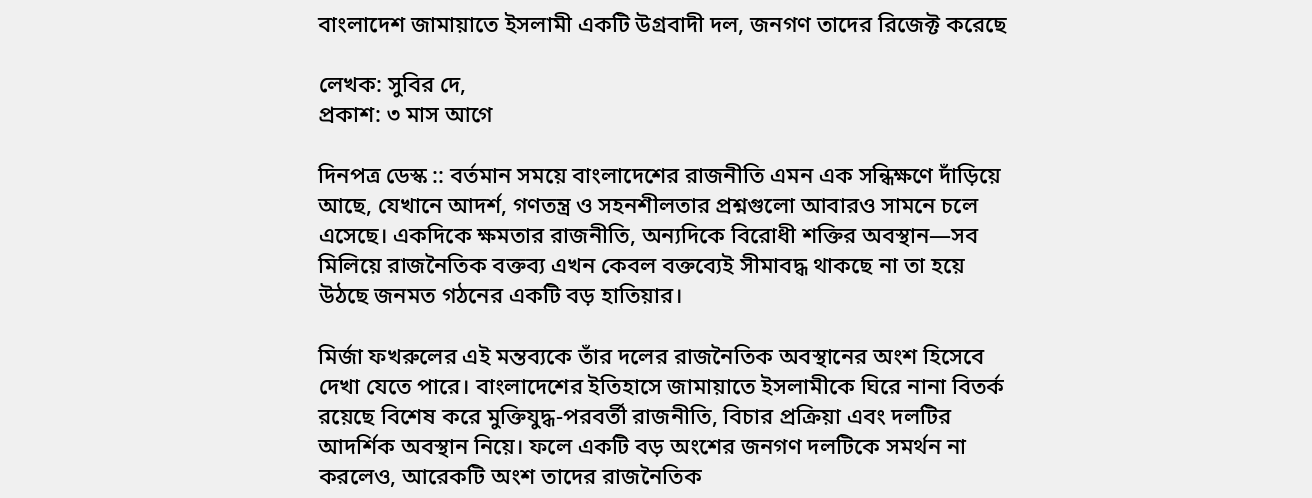বাংলাদেশ জামায়াতে ইসলামী একটি উগ্রবাদী দল, জনগণ তাদের রিজেক্ট করেছে

লেখক: সুবির দে,
প্রকাশ: ৩ মাস আগে

দিনপত্র ডেস্ক :: বর্তমান সময়ে বাংলাদেশের রাজনীতি এমন এক সন্ধিক্ষণে দাঁড়িয়ে আছে, যেখানে আদর্শ, গণতন্ত্র ও সহনশীলতার প্রশ্নগুলো আবারও সামনে চলে এসেছে। একদিকে ক্ষমতার রাজনীতি, অন্যদিকে বিরোধী শক্তির অবস্থান—সব মিলিয়ে রাজনৈতিক বক্তব্য এখন কেবল বক্তব্যেই সীমাবদ্ধ থাকছে না তা হয়ে উঠছে জনমত গঠনের একটি বড় হাতিয়ার।

মির্জা ফখরুলের এই মন্তব্যকে তাঁর দলের রাজনৈতিক অবস্থানের অংশ হিসেবে দেখা যেতে পারে। বাংলাদেশের ইতিহাসে জামায়াতে ইসলামীকে ঘিরে নানা বিতর্ক রয়েছে বিশেষ করে মুক্তিযুদ্ধ-পরবর্তী রাজনীতি, বিচার প্রক্রিয়া এবং দলটির আদর্শিক অবস্থান নিয়ে। ফলে একটি বড় অংশের জনগণ দলটিকে সমর্থন না করলেও, আরেকটি অংশ তাদের রাজনৈতিক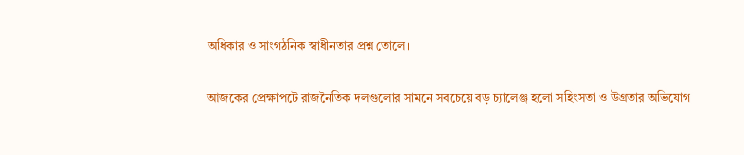অধিকার ও সাংগঠনিক স্বাধীনতার প্রশ্ন তোলে।

আজকের প্রেক্ষাপটে রাজনৈতিক দলগুলোর সামনে সবচেয়ে বড় চ্যালেঞ্জ হলো সহিংসতা ও উগ্রতার অভিযোগ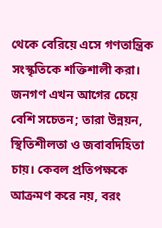থেকে বেরিয়ে এসে গণতান্ত্রিক সংস্কৃতিকে শক্তিশালী করা। জনগণ এখন আগের চেয়ে বেশি সচেতন; তারা উন্নয়ন, স্থিতিশীলতা ও জবাবদিহিতা চায়। কেবল প্রতিপক্ষকে আক্রমণ করে নয়, বরং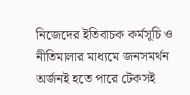নিজেদের ইতিবাচক কর্মসূচি ও নীতিমালার মাধ্যমে জনসমর্থন অর্জনই হতে পারে টেকসই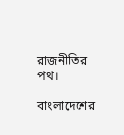রাজনীতির পথ।

বাংলাদেশের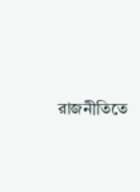রাজনীতিতে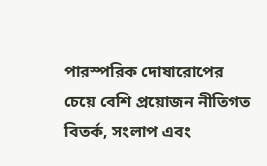পারস্পরিক দোষারোপের চেয়ে বেশি প্রয়োজন নীতিগত বিতর্ক, সংলাপ এবং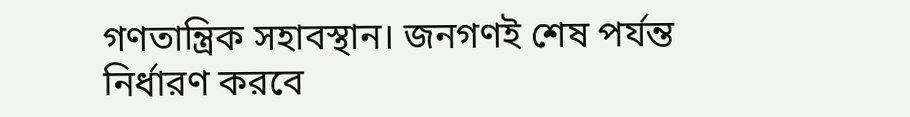গণতান্ত্রিক সহাবস্থান। জনগণই শেষ পর্যন্ত নির্ধারণ করবে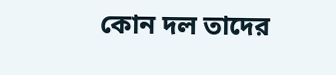কোন দল তাদের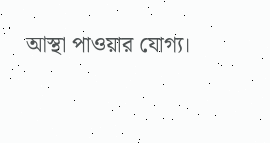আস্থা পাওয়ার যোগ্য।